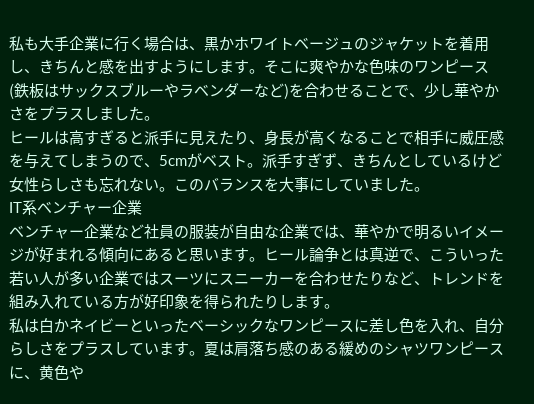私も大手企業に行く場合は、黒かホワイトベージュのジャケットを着用し、きちんと感を出すようにします。そこに爽やかな色味のワンピース(鉄板はサックスブルーやラベンダーなど)を合わせることで、少し華やかさをプラスしました。
ヒールは高すぎると派手に見えたり、身長が高くなることで相手に威圧感を与えてしまうので、5cmがベスト。派手すぎず、きちんとしているけど女性らしさも忘れない。このバランスを大事にしていました。
IT系ベンチャー企業
ベンチャー企業など社員の服装が自由な企業では、華やかで明るいイメージが好まれる傾向にあると思います。ヒール論争とは真逆で、こういった若い人が多い企業ではスーツにスニーカーを合わせたりなど、トレンドを組み入れている方が好印象を得られたりします。
私は白かネイビーといったベーシックなワンピースに差し色を入れ、自分らしさをプラスしています。夏は肩落ち感のある緩めのシャツワンピースに、黄色や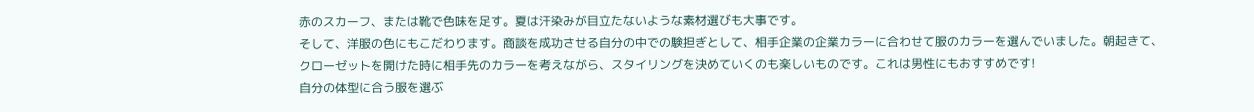赤のスカーフ、または靴で色味を足す。夏は汗染みが目立たないような素材選びも大事です。
そして、洋服の色にもこだわります。商談を成功させる自分の中での験担ぎとして、相手企業の企業カラーに合わせて服のカラーを選んでいました。朝起きて、クローゼットを開けた時に相手先のカラーを考えながら、スタイリングを決めていくのも楽しいものです。これは男性にもおすすめです!
自分の体型に合う服を選ぶ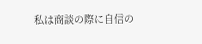私は商談の際に自信の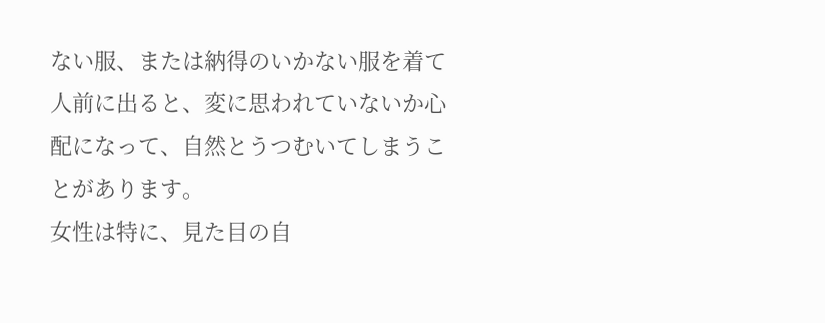ない服、または納得のいかない服を着て人前に出ると、変に思われていないか心配になって、自然とうつむいてしまうことがあります。
女性は特に、見た目の自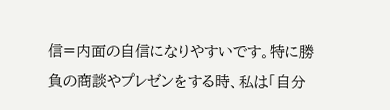信=内面の自信になりやすいです。特に勝負の商談やプレゼンをする時、私は「自分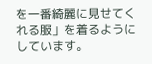を一番綺麗に見せてくれる服」を着るようにしています。